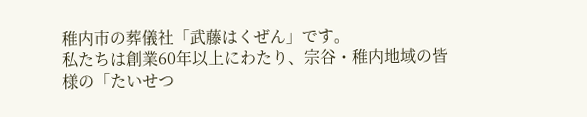稚内市の葬儀社「武藤はくぜん」です。
私たちは創業60年以上にわたり、宗谷・稚内地域の皆様の「たいせつ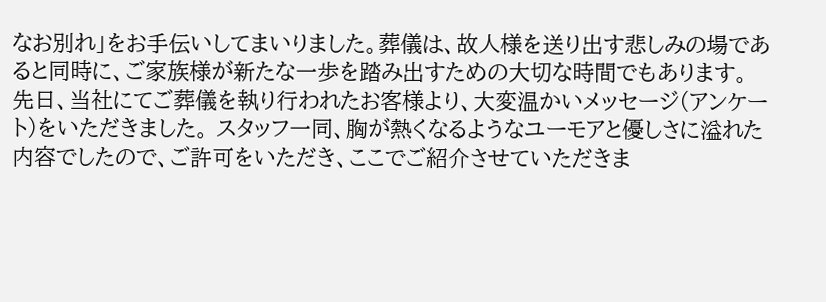なお別れ」をお手伝いしてまいりました。葬儀は、故人様を送り出す悲しみの場であると同時に、ご家族様が新たな一歩を踏み出すための大切な時間でもあります。
先日、当社にてご葬儀を執り行われたお客様より、大変温かいメッセージ(アンケート)をいただきました。 スタッフ一同、胸が熱くなるようなユーモアと優しさに溢れた内容でしたので、ご許可をいただき、ここでご紹介させていただきま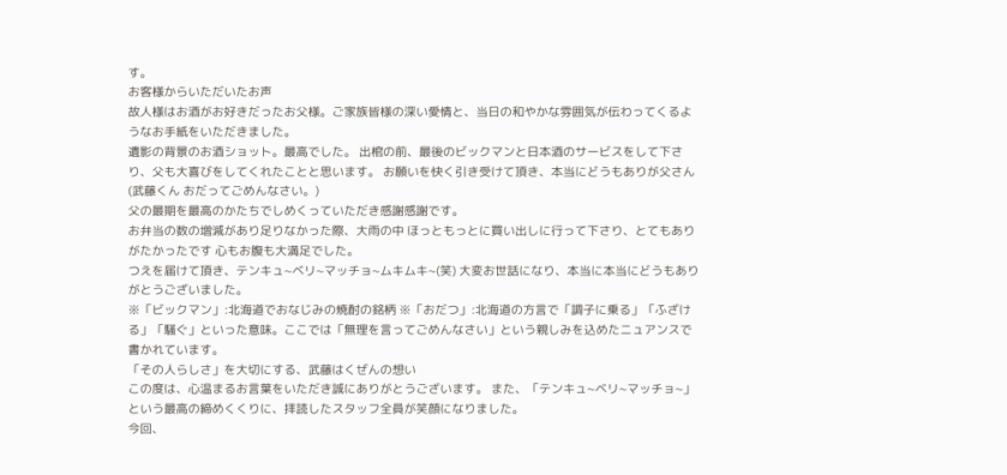す。
お客様からいただいたお声
故人様はお酒がお好きだったお父様。ご家族皆様の深い愛情と、当日の和やかな雰囲気が伝わってくるようなお手紙をいただきました。
遺影の背景のお酒ショット。最高でした。 出棺の前、最後のビックマンと日本酒のサービスをして下さり、父も大喜びをしてくれたことと思います。 お願いを快く引き受けて頂き、本当にどうもありが父さん(武藤くん おだってごめんなさい。)
父の最期を最高のかたちでしめくっていただき感謝感謝です。
お弁当の数の増減があり足りなかった際、大雨の中 ほっともっとに買い出しに行って下さり、とてもありがたかったです 心もお腹も大満足でした。
つえを届けて頂き、テンキュ~ベリ~マッチョ~ムキムキ~(笑) 大変お世話になり、本当に本当にどうもありがとうございました。
※「ビックマン」:北海道でおなじみの焼酎の銘柄 ※「おだつ」:北海道の方言で「調子に乗る」「ふざける」「騒ぐ」といった意味。ここでは「無理を言ってごめんなさい」という親しみを込めたニュアンスで書かれています。
「その人らしさ」を大切にする、武藤はくぜんの想い
この度は、心温まるお言葉をいただき誠にありがとうございます。 また、「テンキュ~ベリ~マッチョ~」という最高の締めくくりに、拝読したスタッフ全員が笑顔になりました。
今回、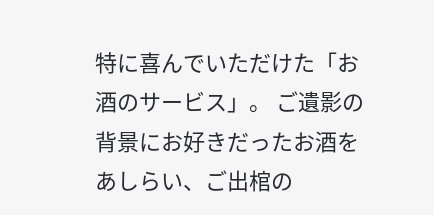特に喜んでいただけた「お酒のサービス」。 ご遺影の背景にお好きだったお酒をあしらい、ご出棺の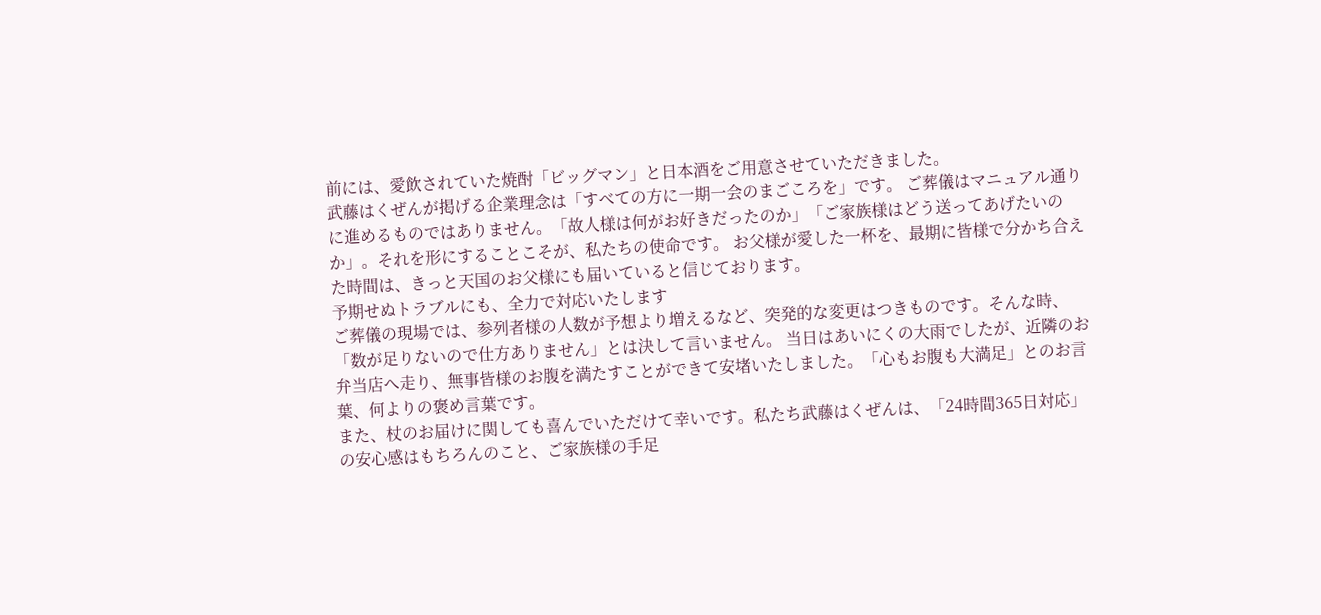前には、愛飲されていた焼酎「ビッグマン」と日本酒をご用意させていただきました。
武藤はくぜんが掲げる企業理念は「すべての方に一期一会のまごころを」です。 ご葬儀はマニュアル通りに進めるものではありません。「故人様は何がお好きだったのか」「ご家族様はどう送ってあげたいのか」。それを形にすることこそが、私たちの使命です。 お父様が愛した一杯を、最期に皆様で分かち合えた時間は、きっと天国のお父様にも届いていると信じております。
予期せぬトラブルにも、全力で対応いたします
ご葬儀の現場では、参列者様の人数が予想より増えるなど、突発的な変更はつきものです。そんな時、「数が足りないので仕方ありません」とは決して言いません。 当日はあいにくの大雨でしたが、近隣のお弁当店へ走り、無事皆様のお腹を満たすことができて安堵いたしました。「心もお腹も大満足」とのお言葉、何よりの褒め言葉です。
また、杖のお届けに関しても喜んでいただけて幸いです。私たち武藤はくぜんは、「24時間365日対応」の安心感はもちろんのこと、ご家族様の手足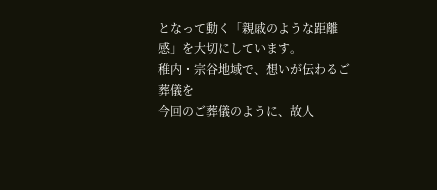となって動く「親戚のような距離感」を大切にしています。
稚内・宗谷地域で、想いが伝わるご葬儀を
今回のご葬儀のように、故人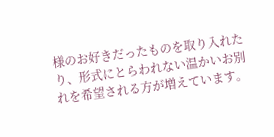様のお好きだったものを取り入れたり、形式にとらわれない温かいお別れを希望される方が増えています。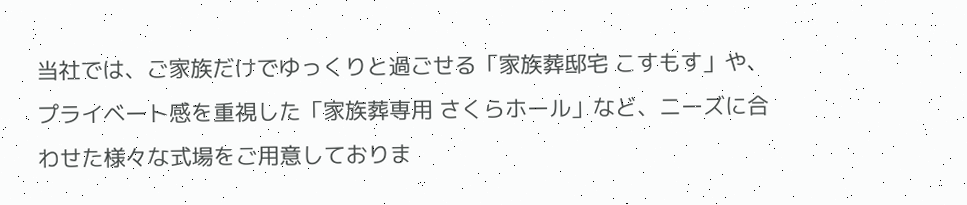当社では、ご家族だけでゆっくりと過ごせる「家族葬邸宅 こすもす」や、プライベート感を重視した「家族葬専用 さくらホール」など、ニーズに合わせた様々な式場をご用意しておりま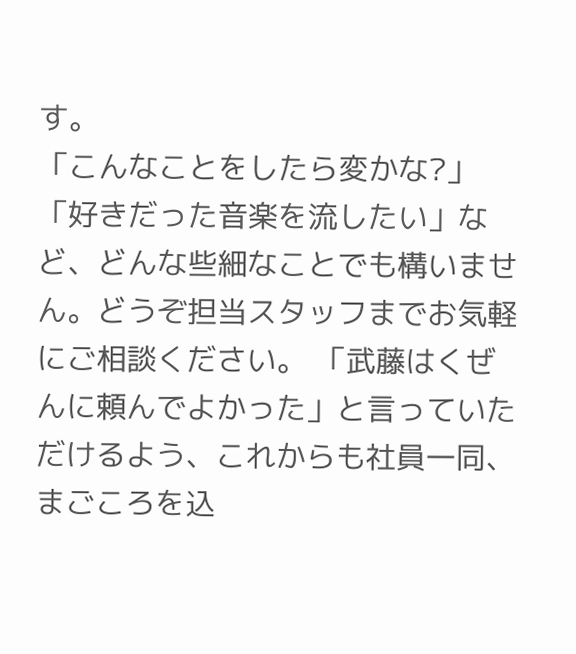す。
「こんなことをしたら変かな?」「好きだった音楽を流したい」など、どんな些細なことでも構いません。どうぞ担当スタッフまでお気軽にご相談ください。 「武藤はくぜんに頼んでよかった」と言っていただけるよう、これからも社員一同、まごころを込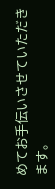めてお手伝いさせていただきます。